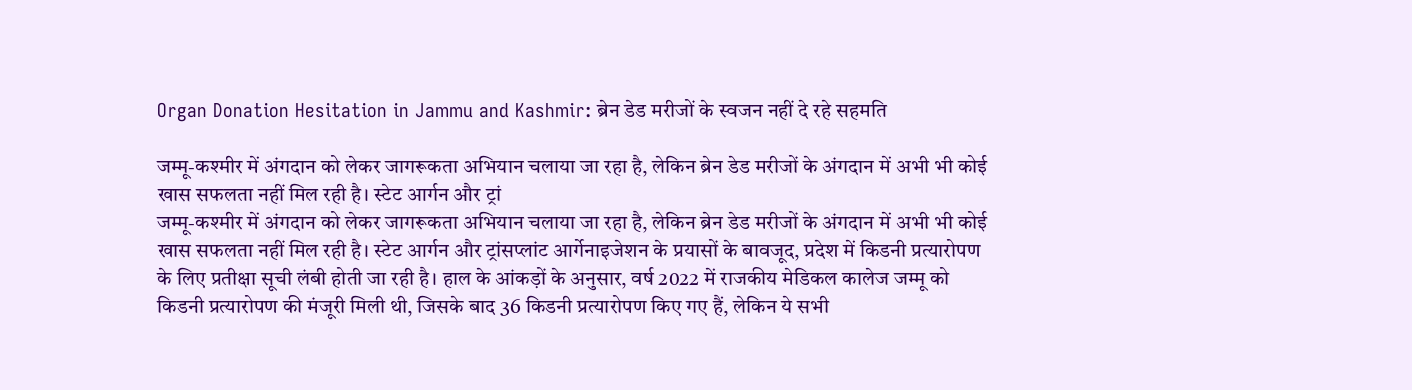Organ Donation Hesitation in Jammu and Kashmir: ब्रेन डेड मरीजों के स्वजन नहीं दे रहे सहमति

जम्मू-कश्मीर में अंगदान को लेकर जागरूकता अभियान चलाया जा रहा है, लेकिन ब्रेन डेड मरीजों के अंगदान में अभी भी कोई खास सफलता नहीं मिल रही है। स्टेट आर्गन और ट्रां
जम्मू-कश्मीर में अंगदान को लेकर जागरूकता अभियान चलाया जा रहा है, लेकिन ब्रेन डेड मरीजों के अंगदान में अभी भी कोई खास सफलता नहीं मिल रही है। स्टेट आर्गन और ट्रांसप्लांट आर्गेनाइजेशन के प्रयासों के बावजूद, प्रदेश में किडनी प्रत्यारोपण के लिए प्रतीक्षा सूची लंबी होती जा रही है। हाल के आंकड़ों के अनुसार, वर्ष 2022 में राजकीय मेडिकल कालेज जम्मू को किडनी प्रत्यारोपण की मंजूरी मिली थी, जिसके बाद 36 किडनी प्रत्यारोपण किए गए हैं, लेकिन ये सभी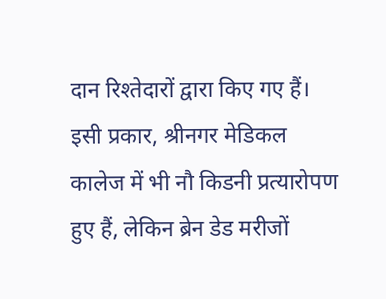दान रिश्तेदारों द्वारा किए गए हैं। इसी प्रकार, श्रीनगर मेडिकल कालेज में भी नौ किडनी प्रत्यारोपण हुए हैं, लेकिन ब्रेन डेड मरीजों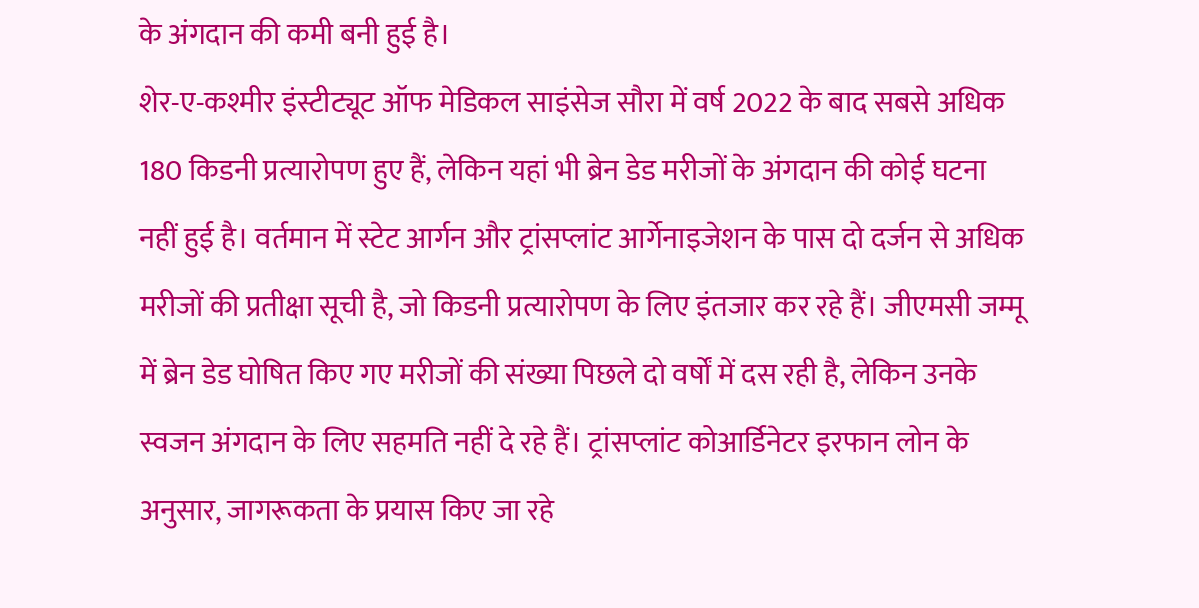के अंगदान की कमी बनी हुई है।
शेर-ए-कश्मीर इंस्टीट्यूट ऑफ मेडिकल साइंसेज सौरा में वर्ष 2022 के बाद सबसे अधिक 180 किडनी प्रत्यारोपण हुए हैं, लेकिन यहां भी ब्रेन डेड मरीजों के अंगदान की कोई घटना नहीं हुई है। वर्तमान में स्टेट आर्गन और ट्रांसप्लांट आर्गेनाइजेशन के पास दो दर्जन से अधिक मरीजों की प्रतीक्षा सूची है, जो किडनी प्रत्यारोपण के लिए इंतजार कर रहे हैं। जीएमसी जम्मू में ब्रेन डेड घोषित किए गए मरीजों की संख्या पिछले दो वर्षों में दस रही है, लेकिन उनके स्वजन अंगदान के लिए सहमति नहीं दे रहे हैं। ट्रांसप्लांट कोआर्डिनेटर इरफान लोन के अनुसार, जागरूकता के प्रयास किए जा रहे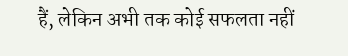हैं, लेकिन अभी तक कोई सफलता नहीं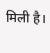मिली है।